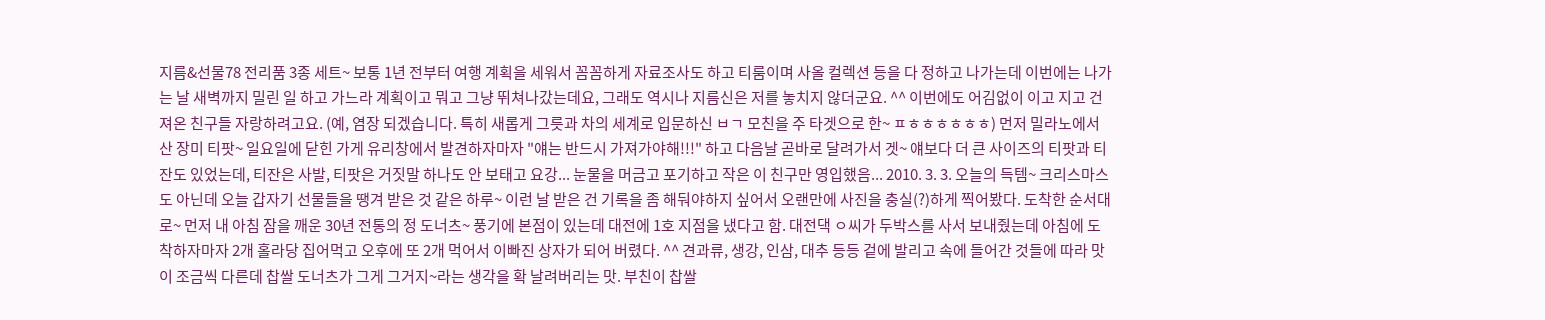지름&선물78 전리품 3종 세트~ 보통 1년 전부터 여행 계획을 세워서 꼼꼼하게 자료조사도 하고 티룸이며 사올 컬렉션 등을 다 정하고 나가는데 이번에는 나가는 날 새벽까지 밀린 일 하고 가느라 계획이고 뭐고 그냥 뛰쳐나갔는데요, 그래도 역시나 지름신은 저를 놓치지 않더군요. ^^ 이번에도 어김없이 이고 지고 건져온 친구들 자랑하려고요. (예, 염장 되겠습니다. 특히 새롭게 그릇과 차의 세계로 입문하신 ㅂㄱ 모친을 주 타겟으로 한~ ㅍㅎㅎㅎㅎㅎㅎ) 먼저 밀라노에서 산 장미 티팟~ 일요일에 닫힌 가게 유리창에서 발견하자마자 "얘는 반드시 가져가야해!!!" 하고 다음날 곧바로 달려가서 겟~ 얘보다 더 큰 사이즈의 티팟과 티잔도 있었는데, 티잔은 사발, 티팟은 거짓말 하나도 안 보태고 요강... 눈물을 머금고 포기하고 작은 이 친구만 영입했음... 2010. 3. 3. 오늘의 득템~ 크리스마스도 아닌데 오늘 갑자기 선물들을 땡겨 받은 것 같은 하루~ 이런 날 받은 건 기록을 좀 해둬야하지 싶어서 오랜만에 사진을 충실(?)하게 찍어봤다. 도착한 순서대로~ 먼저 내 아침 잠을 깨운 30년 전통의 정 도너츠~ 풍기에 본점이 있는데 대전에 1호 지점을 냈다고 함. 대전댁 ㅇ씨가 두박스를 사서 보내줬는데 아침에 도착하자마자 2개 홀라당 집어먹고 오후에 또 2개 먹어서 이빠진 상자가 되어 버렸다. ^^ 견과류, 생강, 인삼, 대추 등등 겉에 발리고 속에 들어간 것들에 따라 맛이 조금씩 다른데 찹쌀 도너츠가 그게 그거지~라는 생각을 확 날려버리는 맛. 부친이 찹쌀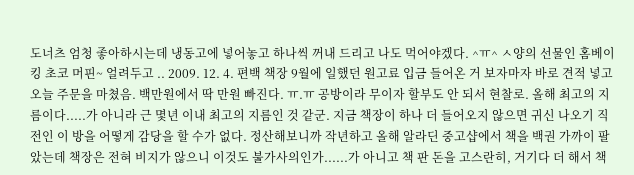도너츠 엄청 좋아하시는데 냉동고에 넣어놓고 하나씩 꺼내 드리고 나도 먹어야겠다. ^ㅠ^ ㅅ양의 선물인 홈베이킹 초코 머핀~ 얼려두고 .. 2009. 12. 4. 편백 책장 9월에 일했던 원고료 입금 들어온 거 보자마자 바로 견적 넣고 오늘 주문을 마쳤음. 백만원에서 딱 만원 빠진다. ㅠ.ㅠ 공방이라 무이자 할부도 안 되서 현찰로. 올해 최고의 지름이다.....가 아니라 근 몇년 이내 최고의 지름인 것 같군. 지금 책장이 하나 더 들어오지 않으면 귀신 나오기 직전인 이 방을 어떻게 감당을 할 수가 없다. 정산해보니까 작년하고 올해 알라딘 중고샵에서 책을 백권 가까이 팔았는데 책장은 전혀 비지가 않으니 이것도 불가사의인가......가 아니고 책 판 돈을 고스란히, 거기다 더 해서 책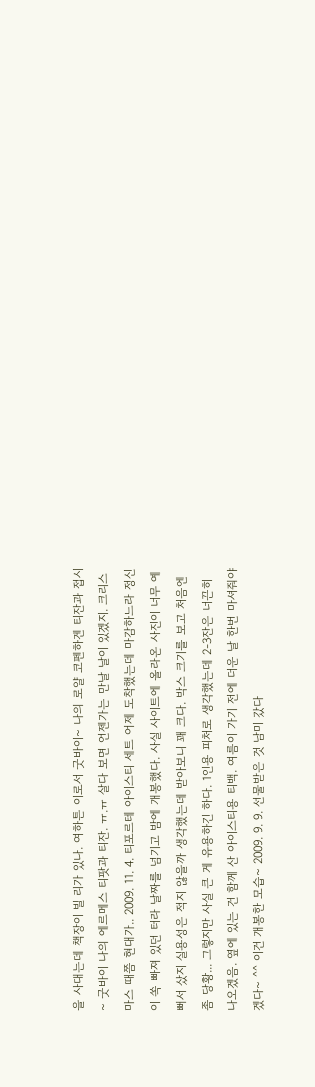을 사대는데 책장이 빌 리가 있나. 여하튼 이로서 굿바이~ 나의 로얄 코펜하겐 티잔과 접시~ 굿바이 나의 에르메스 티팟과 티잔. ㅠ.ㅠ 살다 보면 언젠가는 만날 날이 있겠지. 크리스마스 때쯤 현대가.. 2009. 11. 4. 티포르테 아이스티 세트 어제 도착했는데 마감하느라 정신이 쏙 빠져 있던 터라 날짜를 넘기고 밤에 개봉했다. 사실 사이트에 올라온 사진이 너무 예뻐서 샀지 실용성은 적지 않을까 생각했는데 받아보니 꽤 크다. 박스 크기를 보고 처음엔 좀 당황... 그렇지만 사실 큰 게 유용하긴 하다. 1인용 피처로 생각했는데 2-3잔은 너끈히 나오겠음. 옆에 있는 건 함께 산 아이스티용 티백. 여름이 가기 전에 더운 날 한번 마셔줘야겠다~ ^^ 이건 개봉한 모습~ 2009. 9. 9. 선물받은 것 남미 갔다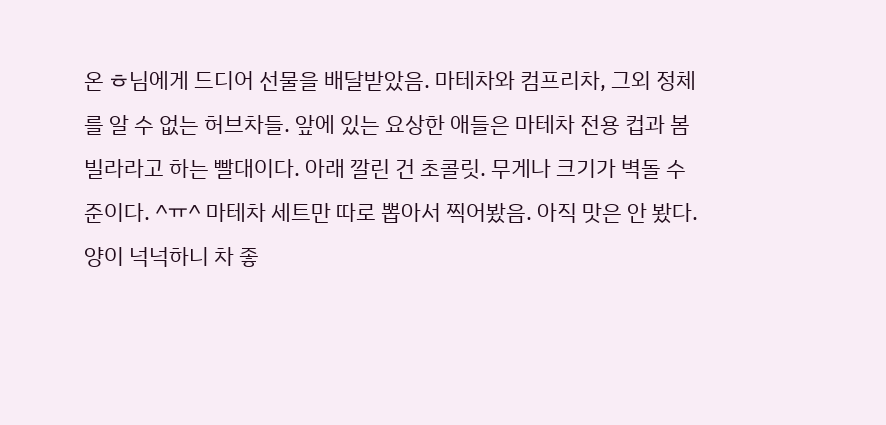온 ㅎ님에게 드디어 선물을 배달받았음. 마테차와 컴프리차, 그외 정체를 알 수 없는 허브차들. 앞에 있는 요상한 애들은 마테차 전용 컵과 봄빌라라고 하는 빨대이다. 아래 깔린 건 초콜릿. 무게나 크기가 벽돌 수준이다. ^ㅠ^ 마테차 세트만 따로 뽑아서 찍어봤음. 아직 맛은 안 봤다. 양이 넉넉하니 차 좋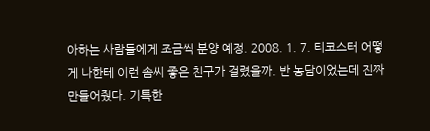아하는 사람들에게 조금씩 분양 예정. 2008. 1. 7. 티코스터 어떻게 나한테 이런 솜씨 좋은 친구가 걸렸을까. 반 농담이었는데 진짜 만들어줬다. 기특한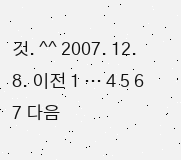것. ^^ 2007. 12. 8. 이전 1 ··· 4 5 6 7 다음